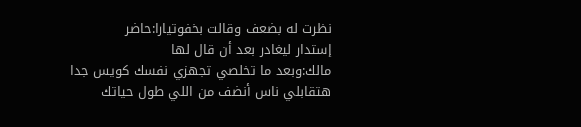نظرت له بضعف وقالت بخفوتيارا:حاضر
إستدار ليغادر بعد أن قال لها
مالك:وبعد ما تخلصي تجهزي نفسك كويس جدا هتقابلي ناس أنضف من اللي طول حياتك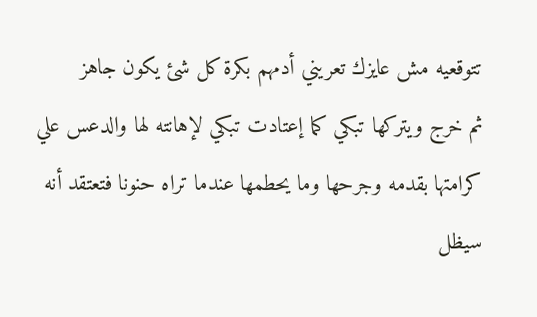تتوقعيه مش عايزك تعريني أدمهم بكرة كل شئ يكون جاهز
ثم خرج ويتركها تبكي كما إعتادت تبكي لإهانته لها والدعس علي كرامتها بقدمه وجرحها وما يحطمها عندما تراه حنونا فتعتقد أنه سيظل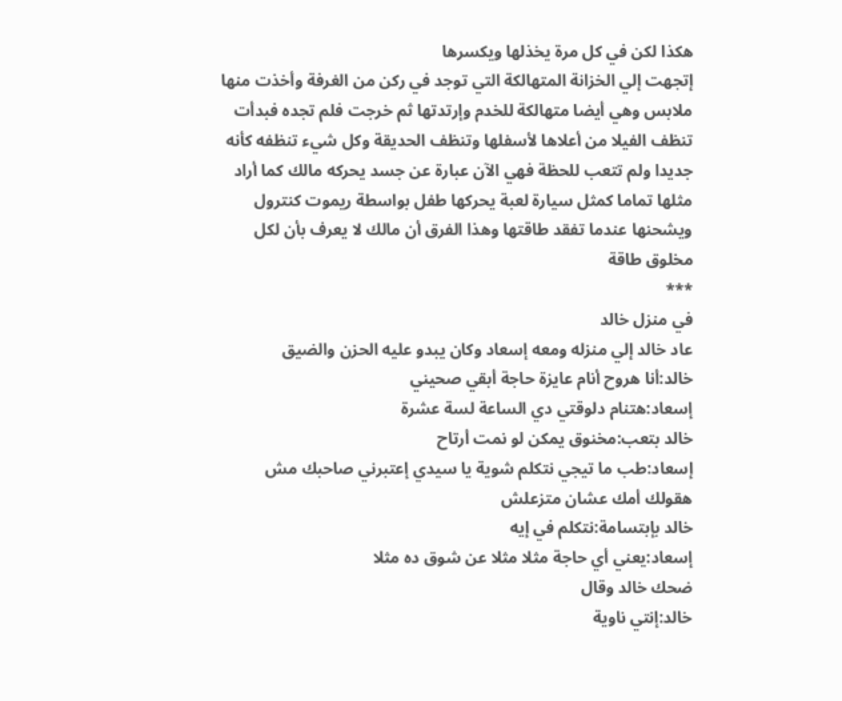هكذا لكن في كل مرة يخذلها ويكسرها
إتجهت إلي الخزانة المتهالكة التي توجد في ركن من الغرفة وأخذت منها ملابس وهي أيضا متهالكة للخدم وإرتدتها ثم خرجت فلم تجده فبدأت تنظف الفيلا من أعلاها لأسفلها وتنظف الحديقة وكل شيء تنظفه كأنه جديدا ولم تتعب للحظة فهي الآن عبارة عن جسد يحركه مالك كما أراد مثلها تماما كمثل سيارة لعبة يحركها طفل بواسطة ريموت كنترول ويشحنها عندما تفقد طاقتها وهذا الفرق أن مالك لا يعرف بأن لكل مخلوق طاقة
***
في منزل خالد
عاد خالد إلي منزله ومعه إسعاد وكان يبدو عليه الحزن والضيق
خالد:أنا هروح أنام عايزة حاجة أبقي صحيني
إسعاد:هتنام دلوقتي دي الساعة لسة عشرة
خالد بتعب:مخنوق يمكن لو نمت أرتاح
إسعاد:طب ما تيجي نتكلم شوية يا سيدي إعتبرني صاحبك مش هقولك أمك عشان متزعلش
خالد بإبتسامة:نتكلم في إيه
إسعاد:يعني أي حاجة مثلا مثلا عن شوق ده مثلا
ضحك خالد وقال
خالد:إنتي ناوية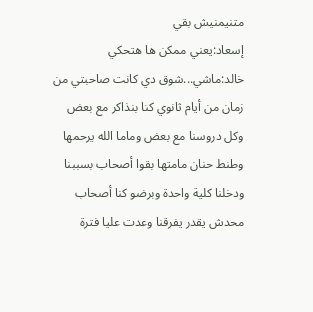متنيمنيش بقي
إسعاد:يعني ممكن ها هتحكي
خالد:ماشي...شوق دي كانت صاحبتي من زمان من أيام ثانوي كنا بنذاكر مع بعض وكل دروسنا مع بعض وماما الله يرحمها وطنط حنان مامتها بقوا أصحاب بسببنا ودخلنا كلية واحدة وبرضو كنا أصحاب محدش يقدر يفرقنا وعدت عليا فترة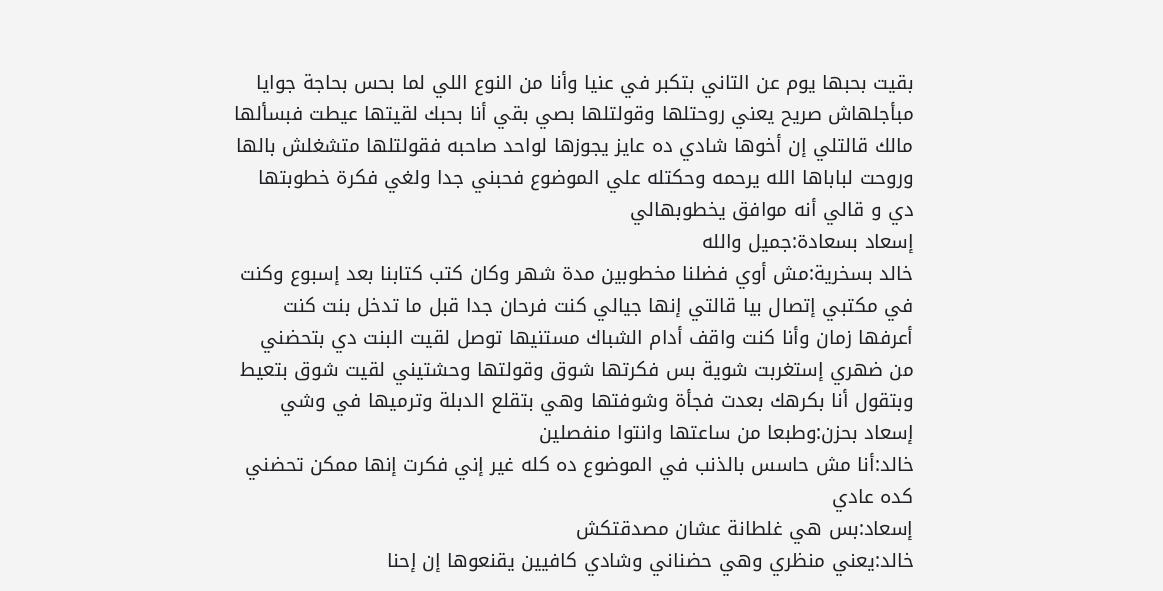بقيت بحبها يوم عن التاني بتكبر في عنيا وأنا من النوع اللي لما بحس بحاجة جوايا مبأجلهاش صريح يعني روحتلها وقولتلها بصي بقي أنا بحبك لقيتها عيطت فبسألها مالك قالتلي إن أخوها شادي ده عايز يجوزها لواحد صاحبه فقولتلها متشغلش بالها وروحت لباباها الله يرحمه وحكتله علي الموضوع فحبني جدا ولغي فكرة خطوبتها دي و قالي أنه موافق يخطوبهالي
إسعاد بسعادة:جميل والله
خالد بسخرية:مش أوي فضلنا مخطوبين مدة شهر وكان كتب كتابنا بعد إسبوع وكنت في مكتبي إتصال بيا قالتي إنها جيالي كنت فرحان جدا قبل ما تدخل بنت كنت أعرفها زمان وأنا كنت واقف أدام الشباك مستنيها توصل لقيت البنت دي بتحضني من ضهري إستغربت شوية بس فكرتها شوق وقولتها وحشتيني لقيت شوق بتعيط وبتقول أنا بكرهك بعدت فجأة وشوفتها وهي بتقلع الدبلة وترميها في وشي
إسعاد بحزن:وطبعا من ساعتها وانتوا منفصلين
خالد:أنا مش حاسس بالذنب في الموضوع ده كله غير إني فكرت إنها ممكن تحضني كده عادي
إسعاد:بس هي غلطانة عشان مصدقتكش
خالد:يعني منظري وهي حضناني وشادي كافيين يقنعوها إن إحنا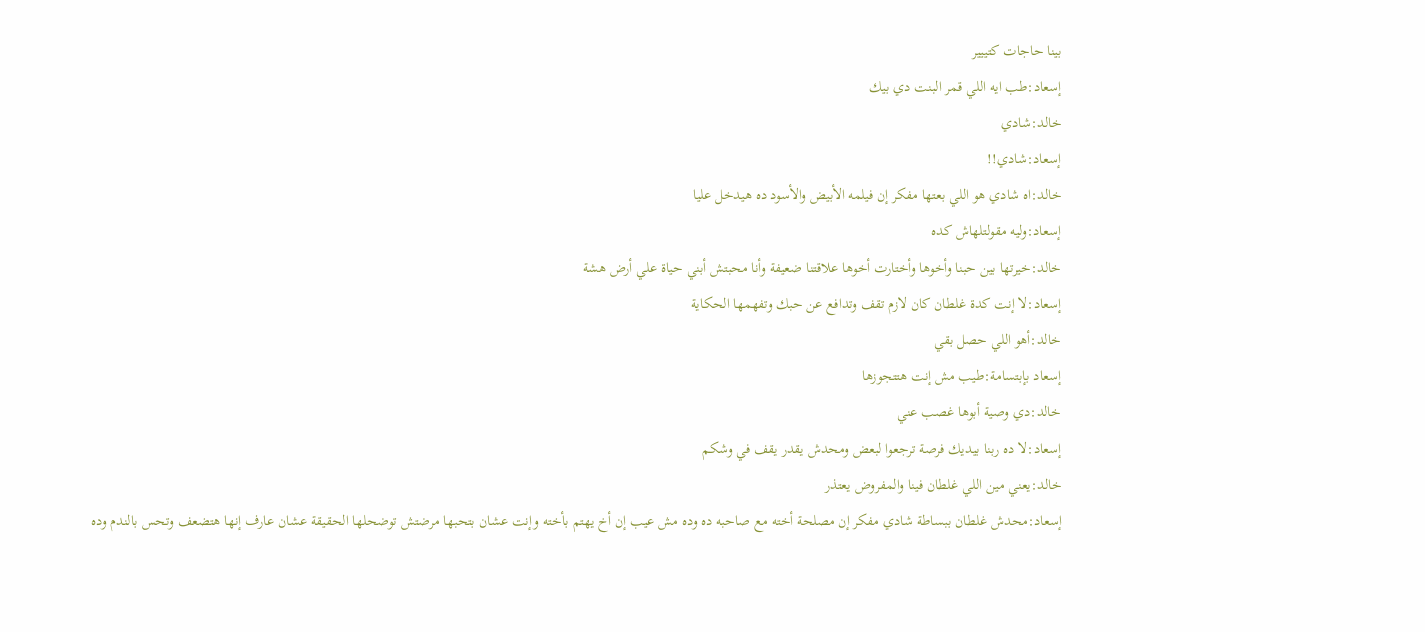بينا حاجات كتييير
إسعاد:طب ايه اللي قمر البنت دي بيك
خالد:شادي
إسعاد:شادي!!
خالد:اه شادي هو اللي بعتها مفكر إن فيلمه الأبيض والأسود ده هيدخل عليا
إسعاد:وليه مقولتلهاش كده
خالد:خيرتها بين حبنا وأخوها وأختارت أخوها علاقتنا ضعيفة وأنا محبتش أبني حياة علي أرض هشة
إسعاد:لا إنت كدة غلطان كان لازم تقف وتدافع عن حبك وتفهمها الحكاية
خالد:أهو اللي حصل بقي
إسعاد بإبتسامة:طيب مش إنت هتتجوزها
خالد:دي وصية أبوها غصب عني
إسعاد:لا ده ربنا بيديك فرصة ترجعوا لبعض ومحدش يقدر يقف في وشكم
خالد:يعني مين اللي غلطان فينا والمفروض يعتذر
إسعاد:محدش غلطان ببساطة شادي مفكر إن مصلحة أخته مع صاحبه ده وده مش عيب إن أخ يهتم بأخته وإنت عشان بتحبها مرضتش توضحلها الحقيقة عشان عارف إنها هتضعف وتحس بالندم وده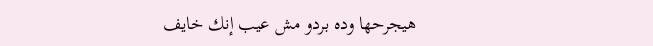هيجرحها وده بردو مش عيب إنك خايف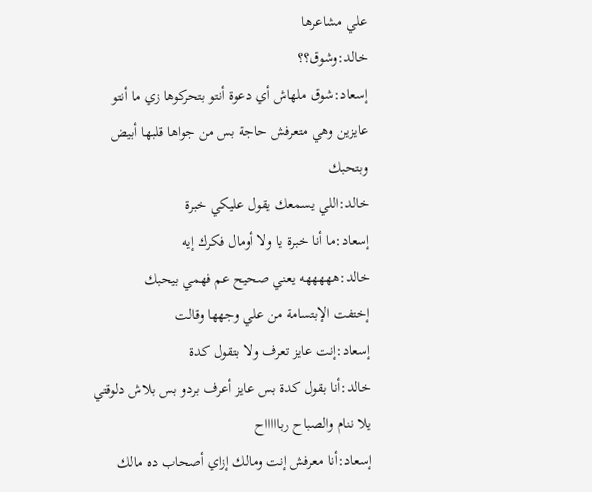علي مشاعرها
خالد:وشوق؟؟
إسعاد:شوق ملهاش أي دعوة أنتو بتحركوها زي ما أنتو عايزين وهي متعرفش حاجة بس من جواها قلبها أبيض وبتحبك
خالد:اللي يسمعك يقول عليكي خبرة
إسعاد:ما أنا خبرة يا ولا أومال فكرك إيه
خالد:هههههه يعني صحيح عم فهمي بيحبك
إختفت الإبتسامة من علي وجهها وقالت
إسعاد:إنت عايز تعرف ولا بتقول كدة
خالد:أنا بقول كدة بس عايز أعرف بردو بس بلاش دلوقتي يلا ننام والصباح رباااااح
إسعاد:أنا معرفش إنت ومالك إزاي أصحاب ده مالك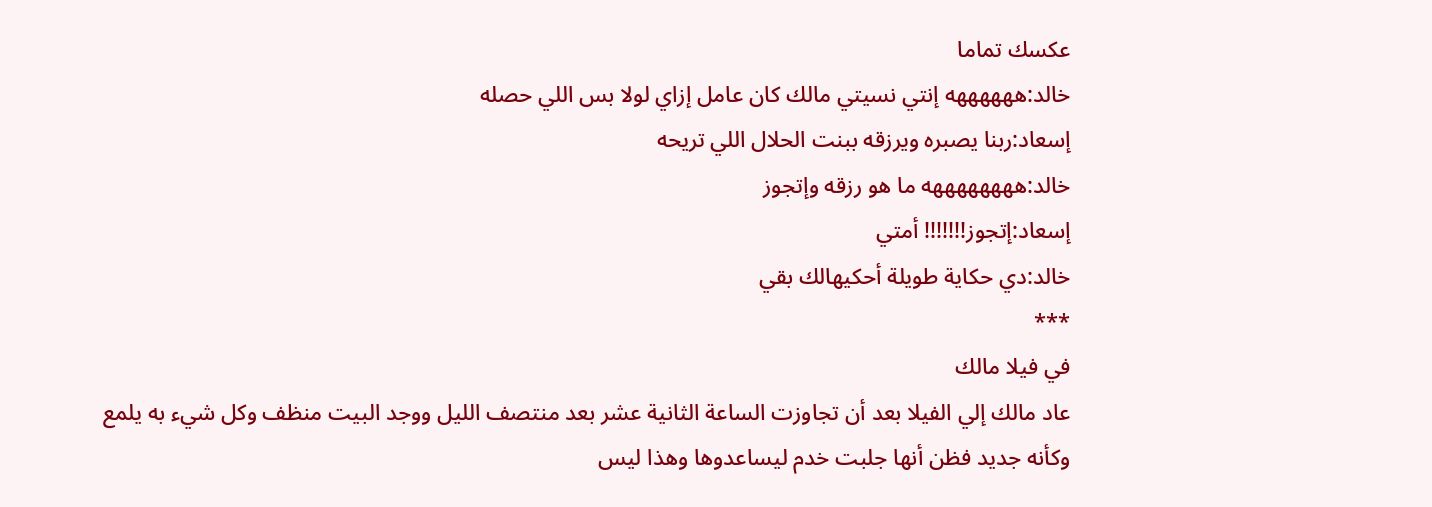عكسك تماما
خالد:ههههههه إنتي نسيتي مالك كان عامل إزاي لولا بس اللي حصله
إسعاد:ربنا يصبره ويرزقه ببنت الحلال اللي تريحه
خالد:ههههههههه ما هو رزقه وإتجوز
إسعاد:إتجوز!!!!!!! أمتي
خالد:دي حكاية طويلة أحكيهالك بقي
***
في فيلا مالك
عاد مالك إلي الفيلا بعد أن تجاوزت الساعة الثانية عشر بعد منتصف الليل ووجد البيت منظف وكل شيء به يلمع وكأنه جديد فظن أنها جلبت خدم ليساعدوها وهذا ليس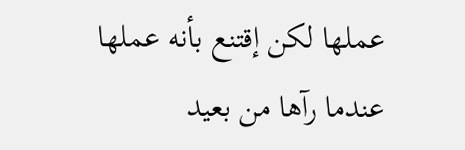عملها لكن إقتنع بأنه عملها عندما رآها من بعيد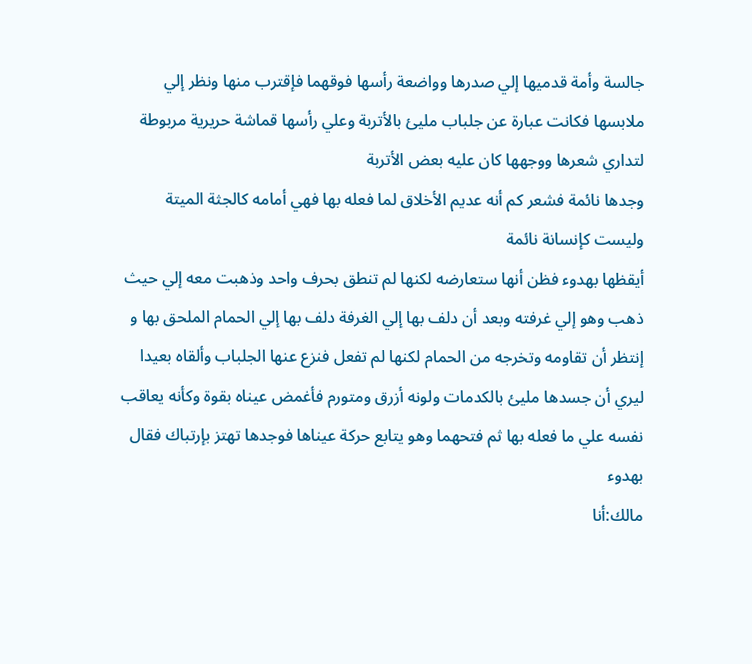جالسة وأمة قدميها إلي صدرها وواضعة رأسها فوقهما فإقترب منها ونظر إلي ملابسها فكانت عبارة عن جلباب مليئ بالأتربة وعلي رأسها قماشة حريرية مربوطة لتداري شعرها ووجهها كان عليه بعض الأتربة
وجدها نائمة فشعر كم أنه عديم الأخلاق لما فعله بها فهي أمامه كالجثة الميتة وليست كإنسانة نائمة
أيقظها بهدوء فظن أنها ستعارضه لكنها لم تنطق بحرف واحد وذهبت معه إلي حيث ذهب وهو إلي غرفته وبعد أن دلف بها إلي الغرفة دلف بها إلي الحمام الملحق بها و إنتظر أن تقاومه وتخرجه من الحمام لكنها لم تفعل فنزع عنها الجلباب وألقاه بعيدا ليري أن جسدها مليئ بالكدمات ولونه أزرق ومتورم فأغمض عيناه بقوة وكأنه يعاقب نفسه علي ما فعله بها ثم فتحهما وهو يتابع حركة عيناها فوجدها تهتز بإرتباك فقال بهدوء
مالك:أنا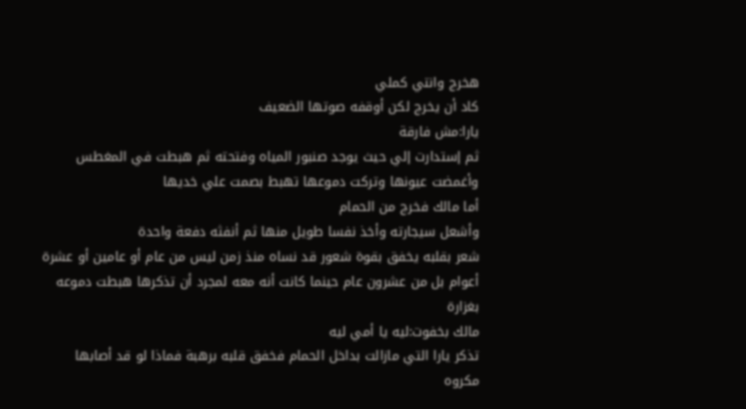هخرج وانتي كملي
كاد أن يخرج لكن أوقفه صوتها الضعيف
يارا:مش فارقة
ثم إستدارت إلي حيث يوجد صنبور المياه وفتحته ثم هبطت في المغطس وأغمضت عيونها وتركت دموعها تهبط بصمت علي خديها
أما مالك فخرج من الحمام
وأشعل سيجارته وأخذ نفسا طويل منها ثم أنفثه دفعة واحدة
شعر بقلبه يخفق بقوة شعور قد نساه منذ زمن ليس من عام أو عامين أو عشرة أعوام بل من عشرون عام حينما كانت أنه معه لمجرد أن تذكرها هبطت دموعه بغزارة
مالك بخفوت:ليه يا أمي ليه
تذكر يارا التي مازالت بداخل الحمام فخفق قلبه برهبة فماذا لو قد أصابها مكروه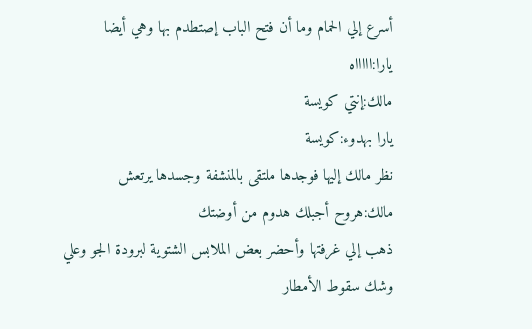أسرع إلي الحمام وما أن فتح الباب إصتطدم بها وهي أيضا
يارا:اااااه
مالك:إنتي كويسة
يارا بهدوء:كويسة
نظر مالك إليها فوجدها ملتقى بالمنشفة وجسدها يرتعش
مالك:هروح أجبلك هدوم من أوضتك
ذهب إلي غرفتها وأحضر بعض الملابس الشتوية لبرودة الجو وعلي وشك سقوط الأمطار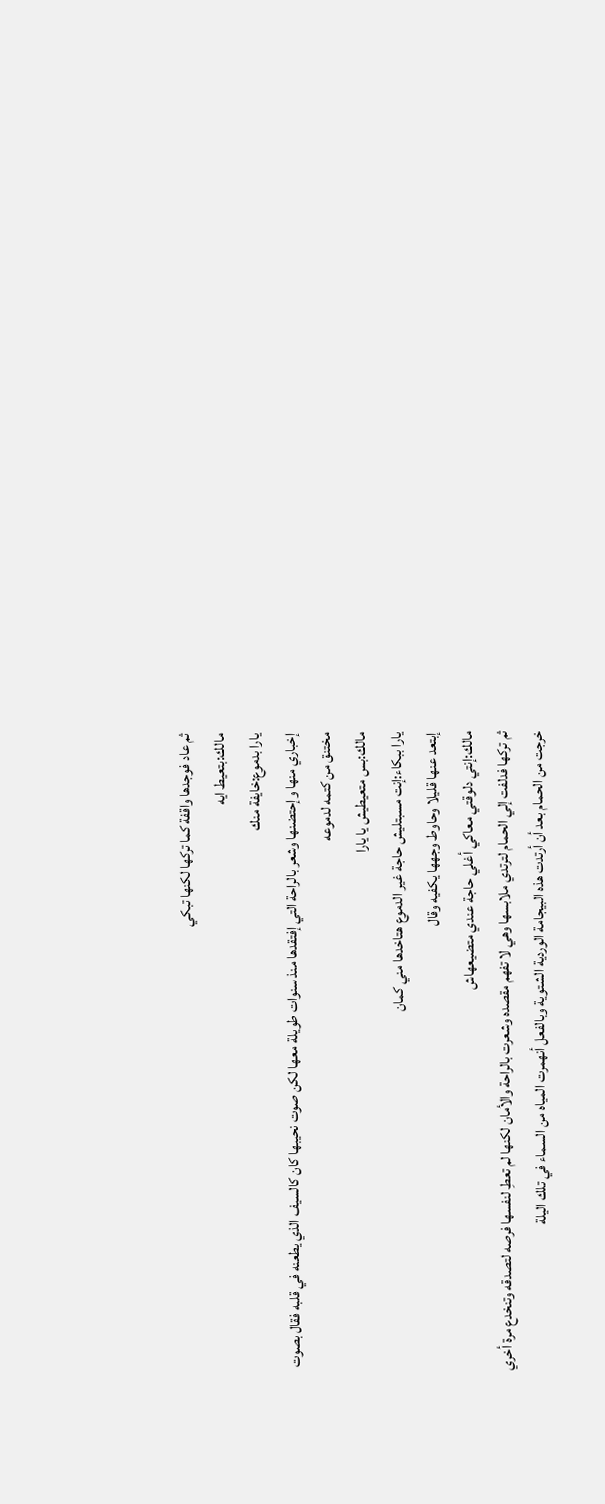ثم عاد فوجدها واقفة كما تركها لكنها تبكي
مالك:بتعيط ايه
يارا بدموع:خايفة منك
إخباري منها وإحتضنها وشعر بالراحة التي إفتقدها منذ سنوات طويلة معها لكن صوت نحيبها كان كالسيف الذي يطعنه في قلبه فقال بصوت مختنق من كتمه لدموعه
مالك:بس متعيطيش يا يارا
يارا ببكاء:إنت مسبتليش حاجة غير الدموع هتاخدها مني كمان
إبتعد عنها قليلا وحاوط وجهها يكفيه وقال
مالك:إنتي دلوقتي معاكي أغلي حاجة عندي متضيعهاش
ثم تركها فدلفت إلي الحمام لترتدي ملابسها وهي لا تفهم مقصده وشعرت بالراحة والأمان لكنها لم تعطِ لنفسها فرصه لتصدقه وتنخدع مرة أخري
خرجت من الحمام بعد أن أرتدت هذه البيجامة الوردية الشتوية وبالفعل أنهمرت المياه من السماء في تلك اليلة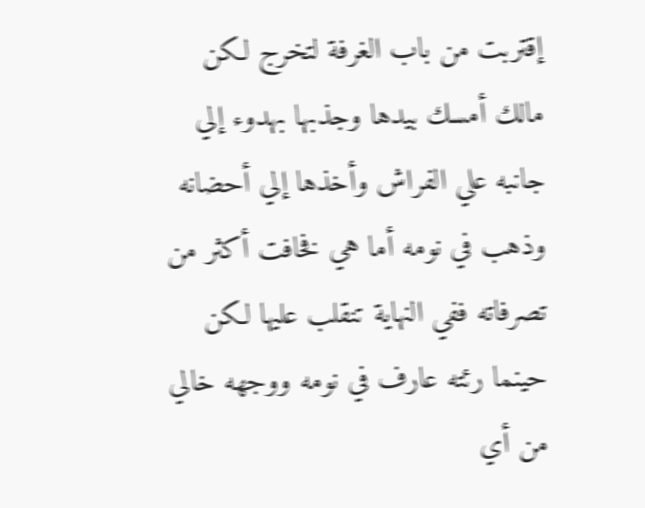إقتربت من باب الغرفة لتخرج لكن مالك أمسك بيدها وجذبها بهدوء إلي جانبه علي الفراش وأخذها إلي أحضانه وذهب في نومه أما هي فخافت أكثر من تصرفاته ففي النهاية تنقلب عليها لكن حينما رئته عارف في نومه ووجهه خالي من أي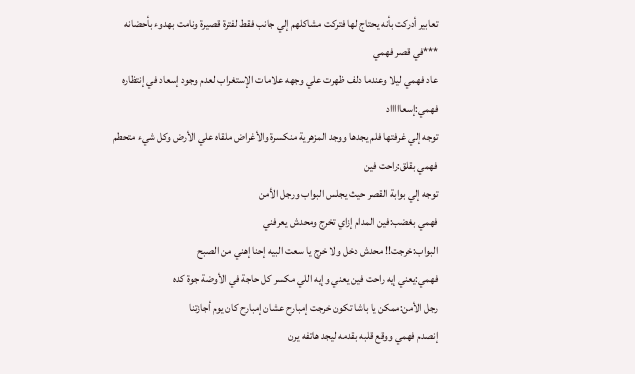تعابير أدركت بأنه يحتاج لها فتركت مشاكلهم إلي جانب فقط لفترة قصيرة ونامت بهدوء بأحضانه
***في قصر فهمي
عاد فهمي ليلا وعندما دلف ظهرت علي وجهه علامات الإستغراب لعدم وجود إسعاد في إنتظاره
فهمي:إسعاااااد
توجه إلي غرفتها فلم يجدها ووجد المزهرية منكسرة والأغراض ملقاه علي الأرض وكل شيء متحطم
فهمي بقلق:راحت فين
توجه إلي بوابة القصر حيث يجلس البواب ورجل الأمن
فهمي بغضب:فين المدام إزاي تخرج ومحدش يعرفني
البواب:خرجت!! محدش دخل ولا خرج يا سعت البيه إحنا إهني من الصبح
فهمي:يعني إيه راحت فين يعني وإيه اللي مكسر كل حاجة في الأوضة جوة كده
رجل الأمن:ممكن يا باشا تكون خرجت إمبارح عشان إمبارح كان يوم أجازتنا
إنصدم فهمي ووقع قلبه بقدمه ليجد هاتفه يرن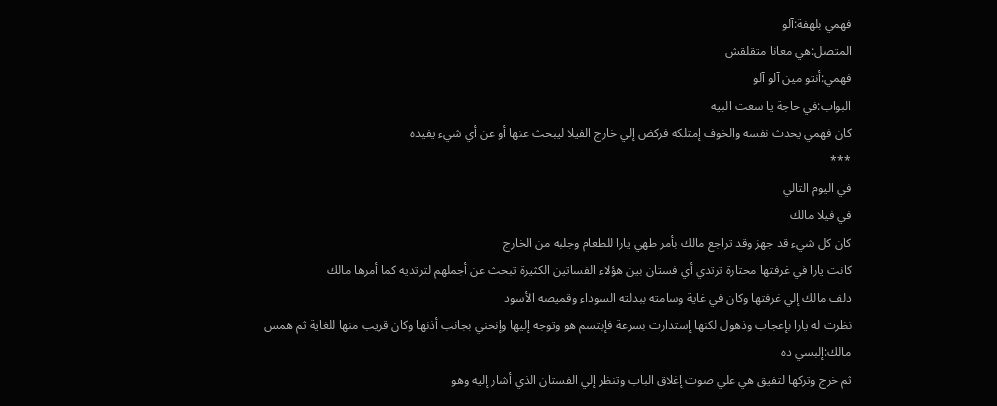فهمي بلهفة:آلو
المتصل:هي معانا متقلقش
فهمي:أنتو مين آلو آلو
البواب:في حاجة يا سعت البيه
كان فهمي يحدث نفسه والخوف إمتلكه فركض إلي خارج الفيلا ليبحث عنها أو عن أي شيء يفيده
***
في اليوم التالي
في فيلا مالك
كان كل شيء قد جهز وقد تراجع مالك بأمر طهي يارا للطعام وجلبه من الخارج
كانت يارا في غرفتها محتارة ترتدي أي فستان بين هؤلاء الفساتين الكثيرة تبحث عن أجملهم لترتديه كما أمرها مالك
دلف مالك إلي غرفتها وكان في غاية وسامته ببدلته السوداء وقميصه الأسود
نظرت له يارا بإعجاب وذهول لكنها إستدارت بسرعة فإبتسم هو وتوجه إليها وإنحني بجانب أذنها وكان قريب منها للغاية ثم همس
مالك:إلبسي ده
ثم خرج وتركها لتفيق هي علي صوت إغلاق الباب وتنظر إلي الفستان الذي أشار إليه وهو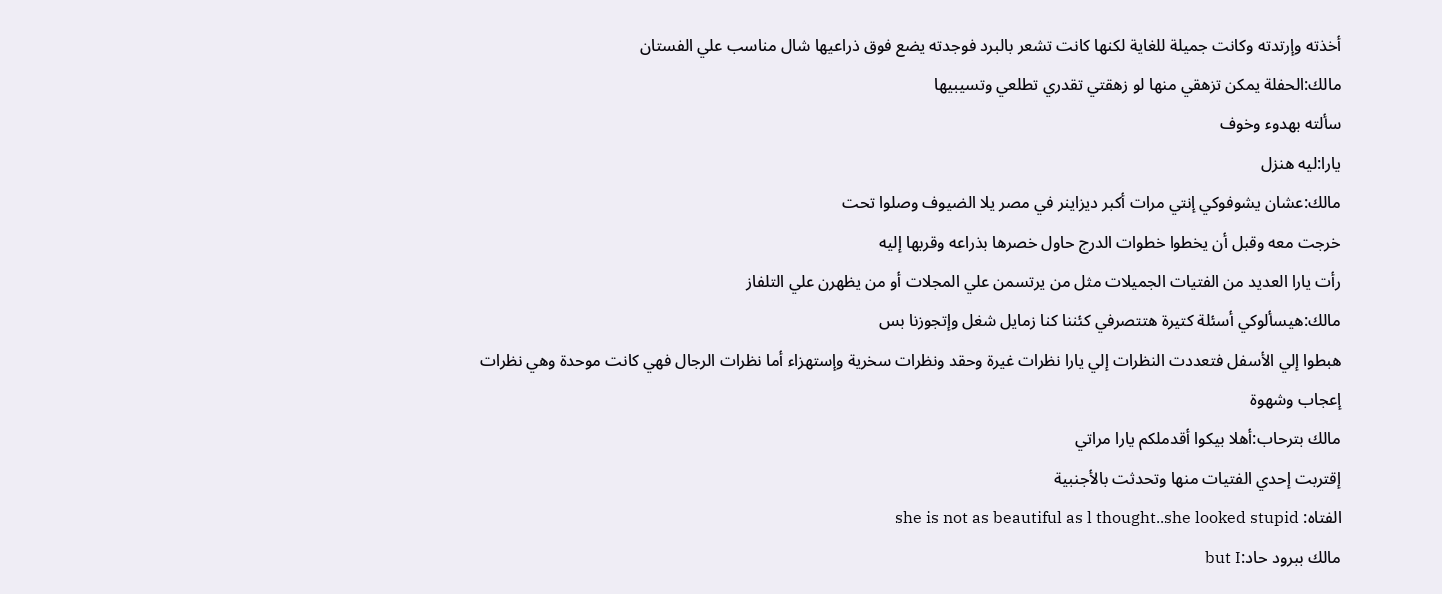أخذته وإرتدته وكانت جميلة للغاية لكنها كانت تشعر بالبرد فوجدته يضع فوق ذراعيها شال مناسب علي الفستان
مالك:الحفلة يمكن تزهقي منها لو زهقتي تقدري تطلعي وتسيبيها
سألته بهدوء وخوف
يارا:ليه هنزل
مالك:عشان يشوفوكي إنتي مرات أكبر ديزاينر في مصر يلا الضيوف وصلوا تحت
خرجت معه وقبل أن يخطوا خطوات الدرج حاول خصرها بذراعه وقربها إليه
رأت يارا العديد من الفتيات الجميلات مثل من يرتسمن علي المجلات أو من يظهرن علي التلفاز
مالك:هيسألوكي أسئلة كتيرة هتتصرفي كئننا كنا زمايل شغل وإتجوزنا بس
هبطوا إلي الأسفل فتعددت النظرات إلي يارا نظرات غيرة وحقد ونظرات سخرية وإستهزاء أما نظرات الرجال فهي كانت موحدة وهي نظرات إعجاب وشهوة
مالك بترحاب:أهلا بيكوا أقدملكم يارا مراتي
إقتربت إحدي الفتيات منها وتحدثت بالأجنبية
الفتاه: she is not as beautiful as l thought..she looked stupid
مالك ببرود حاد:but I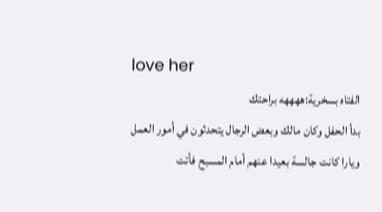love her
الفتاه بسخرية:ههههه براحتك
بدأ الحفل وكان مالك وبعض الرجال يتحدثون في أمور العمل ويارا كانت جالسة بعيدا عنهم أمام المسبح فأتت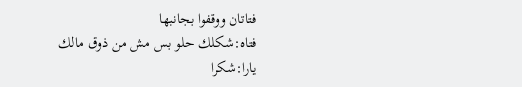فتاتان ووقفوا بجانبها
فتاه:شكلك حلو بس مش من ذوق مالك
يارا:شكرا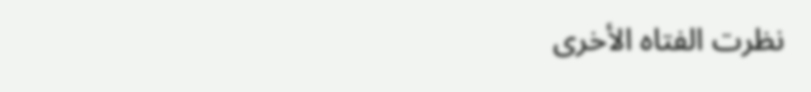نظرت الفتاه الأخرى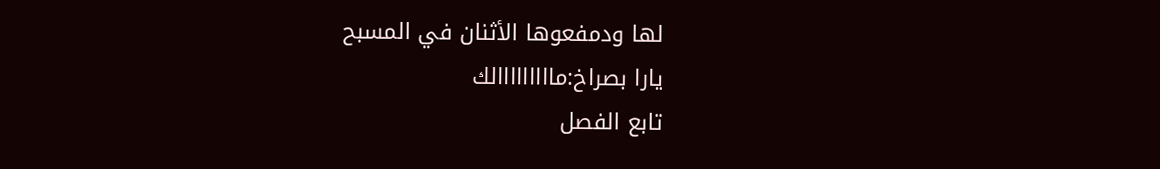لها ودمفعوها الأثنان في المسبح
يارا بصراخ:مااااااااالك
تابع الفصل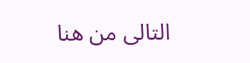التالى من هنا